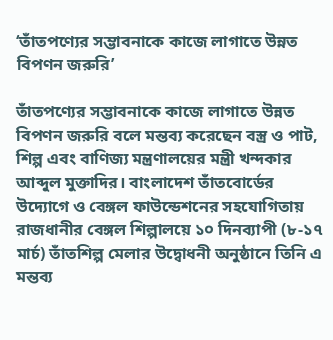‘তাঁতপণ্যের সম্ভাবনাকে কাজে লাগাতে উন্নত বিপণন জরুরি’

তাঁতপণ্যের সম্ভাবনাকে কাজে লাগাতে উন্নত বিপণন জরুরি বলে মন্তব্য করেছেন বস্ত্র ও পাট, শিল্প এবং বাণিজ্য মন্ত্রণালয়ের মন্ত্রী খন্দকার আব্দুল মুক্তাদির। বাংলাদেশ তাঁতবোর্ডের উদ্যোগে ও বেঙ্গল ফাউন্ডেশনের সহযোগিতায় রাজধানীর বেঙ্গল শিল্পালয়ে ১০ দিনব্যাপী (৮-১৭ মার্চ) তাঁতশিল্প মেলার উদ্বোধনী অনুষ্ঠানে তিনি এ মন্তব্য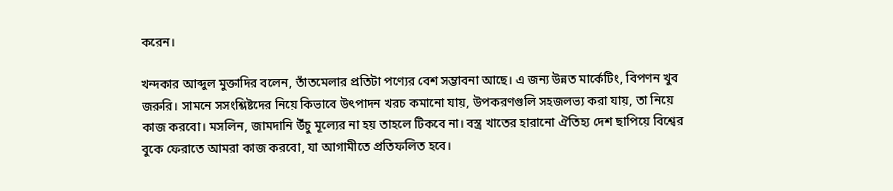করেন।

খন্দকার আব্দুল মুক্তাদির বলেন, তাঁতমেলার প্রতিটা পণ্যের বেশ সম্ভাবনা আছে। এ জন্য উন্নত মার্কেটিং, বিপণন খুব জরুরি। সামনে সসংশ্লিষ্টদের নিয়ে কিভাবে উৎপাদন খরচ কমানো যায়, উপকরণগুলি সহজলভ্য করা যায়, তা নিয়ে কাজ করবো। মসলিন, জামদানি উঁচু মূল্যের না হয় তাহলে টিকবে না। বস্ত্র খাতের হারানো ঐতিহ্য দেশ ছাপিয়ে বিশ্বের বুকে ফেরাতে আমরা কাজ করবো, যা আগামীতে প্রতিফলিত হবে।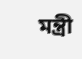মন্ত্রী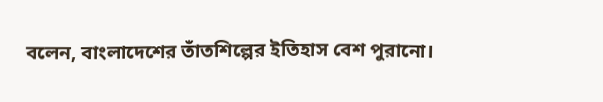বলেন, বাংলাদেশের তাঁতশিল্পের ইতিহাস বেশ পুরানো।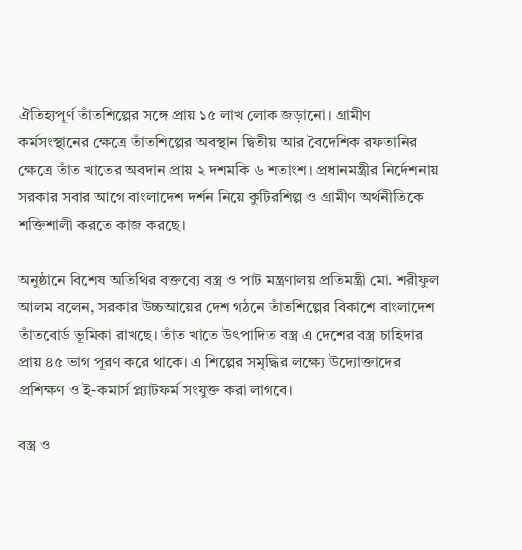ঐতিহ্যপূর্ণ তাঁতশিল্পের সঙ্গে প্রায় ১৫ লাখ লোক জড়ানো। গ্রামীণ কর্মসংস্থানের ক্ষেত্রে তাঁতশিল্পের অবস্থান দ্বিতীয় আর বৈদেশিক রফতানির ক্ষেত্রে তাঁত খাতের অবদান প্রায় ২ দশমকি ৬ শতাংশ। প্রধানমন্ত্রীর নির্দেশনায় সরকার সবার আগে বাংলাদেশ দর্শন নিয়ে কুটিরশিল্প ও গ্রামীণ অর্থনীতিকে শক্তিশালী করতে কাজ করছে।

অনুষ্ঠানে বিশেষ অতিথির বক্তব্যে বস্ত্র ও পাট মন্ত্রণালয় প্রতিমন্ত্রী মো. শরীফুল আলম বলেন, সরকার উচ্চআয়ের দেশ গঠনে তাঁতশিল্পের বিকাশে বাংলাদেশ তাঁতবোর্ড ভূমিকা রাখছে। তাঁত খাতে উৎপাদিত বস্ত্র এ দেশের বস্ত্র চাহিদার প্রায় ৪৫ ভাগ পূরণ করে থাকে। এ শিল্পের সমৃদ্ধির লক্ষ্যে উদ্যোক্তাদের প্রশিক্ষণ ও ই-কমার্স প্ল্যাটফর্ম সংযুক্ত করা লাগবে।

বস্ত্র ও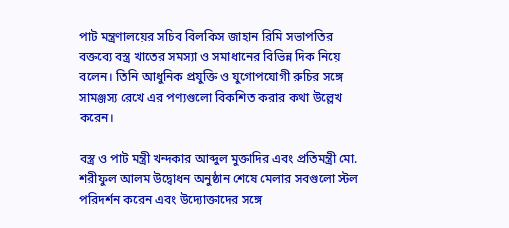পাট মন্ত্রণালয়ের সচিব বিলকিস জাহান রিমি সভাপতির বক্তব্যে বস্ত্র খাতের সমস্যা ও সমাধানের বিভিন্ন দিক নিয়ে বলেন। তিনি আধুনিক প্রযুক্তি ও যুগোপযোগী রুচির সঙ্গে সামঞ্জস্য রেখে এর পণ্যগুলো বিকশিত করার কথা উল্লেখ করেন।

বস্ত্র ও পাট মন্ত্রী খন্দকার আব্দুল মুক্তাদির এবং প্রতিমন্ত্রী মো. শরীফুল আলম উদ্বোধন অনুষ্ঠান শেষে মেলার সবগুলো স্টল পরিদর্শন করেন এবং উদ্যোক্তাদের সঙ্গে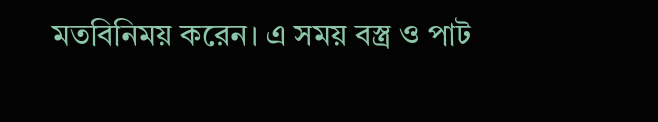মতবিনিময় করেন। এ সময় বস্ত্র ও পাট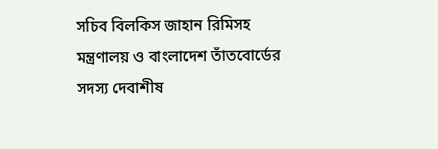সচিব বিলকিস জাহান রিমিসহ মন্ত্রণালয় ও বাংলাদেশ তাঁতবোর্ডের সদস্য দেবাশীষ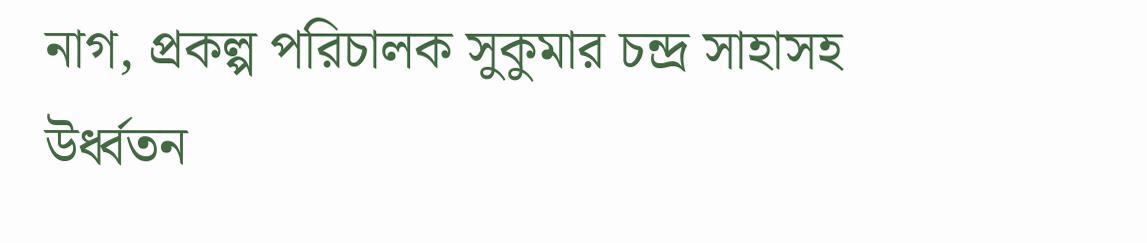নাগ, প্রকল্প পরিচালক সুকুমার চন্দ্র সাহাসহ উর্ধ্বতন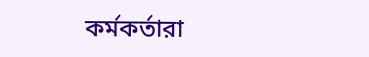কর্মকর্তারা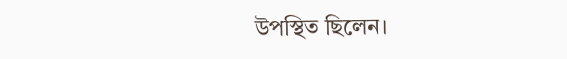উপস্থিত ছিলেন।